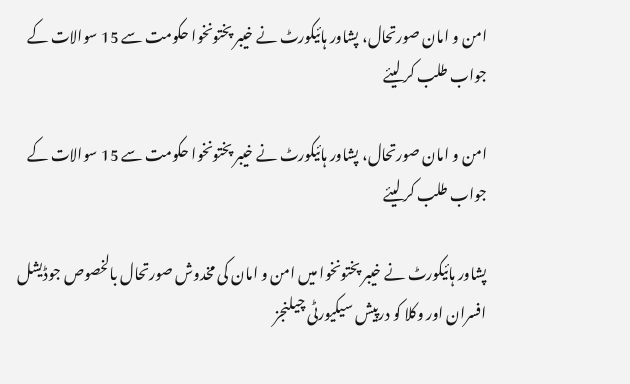امن و امان صورتحال، پشاور ہائیکورٹ نے خیبر پختونخوا حکومت سے 15 سوالات کے جواب طلب کر لیئے

امن و امان صورتحال، پشاور ہائیکورٹ نے خیبر پختونخوا حکومت سے 15 سوالات کے جواب طلب کر لیئے

پشاور ہائیکورٹ نے خیبر پختونخوا میں امن و امان کی مخدوش صورتحال بالخصوص جوڈیشل افسران اور وکلا کو درپیش سیکیورٹی چیلنجز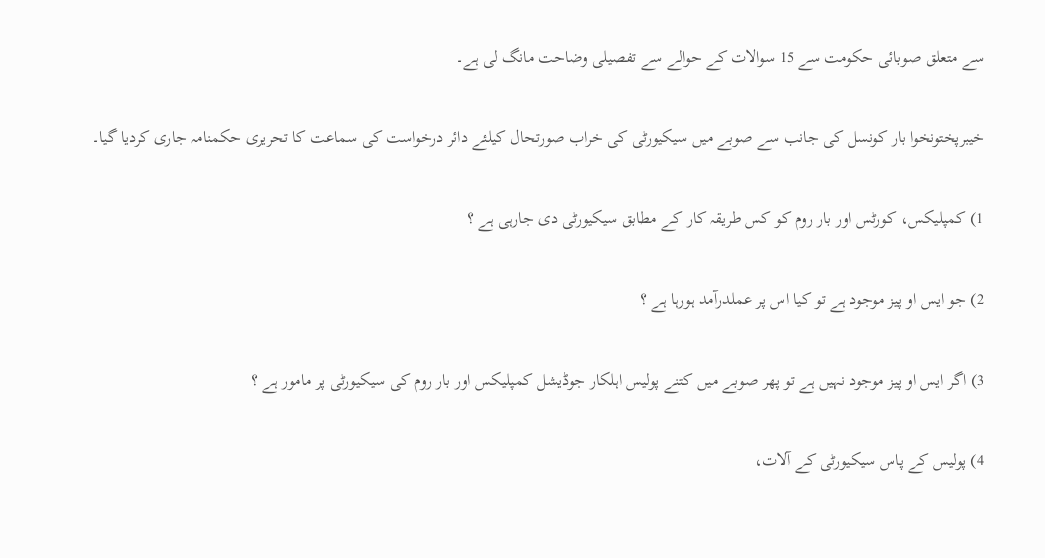سے متعلق صوبائی حکومت سے 15 سوالات کے حوالے سے تفصیلی وضاحت مانگ لی ہے۔

خیبرپختونخوا بار کونسل کی جانب سے صوبے میں سیکیورٹی کی خراب صورتحال کیلئے دائر درخواست کی سماعت کا تحریری حکمنامہ جاری کردیا گیا۔

1) کمپلیکس، کورٹس اور بار روم کو کس طریقہ کار کے مطابق سیکیورٹی دی جارہی ہے ؟

2) جو ایس او پیز موجود ہے تو کیا اس پر عملدرآمد ہورہا ہے ؟

3) اگر ایس او پیز موجود نہیں ہے تو پھر صوبے میں کتنے پولیس اہلکار جوڈیشل کمپلیکس اور بار روم کی سیکیورٹی پر مامور ہے ؟

4) پولیس کے پاس سیکیورٹی کے آلات،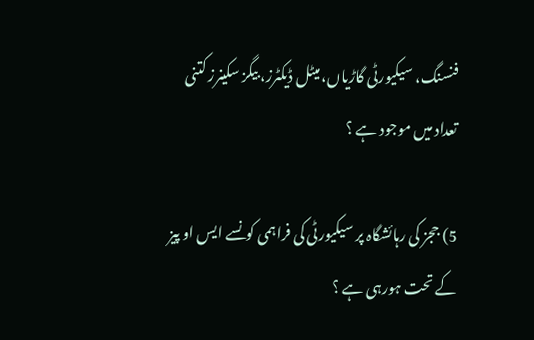فنسنگ، سیکیورٹی گاڑیاں، میٹل ڈیکٹرز، بیگز سکینرز کتنی تعداد میں موجود ہے ؟

5) ججز کی رہائشگاہ پر سیکیورٹی کی فراہمی کونسے ایس او پیز کے تحت ہورہی ہے ؟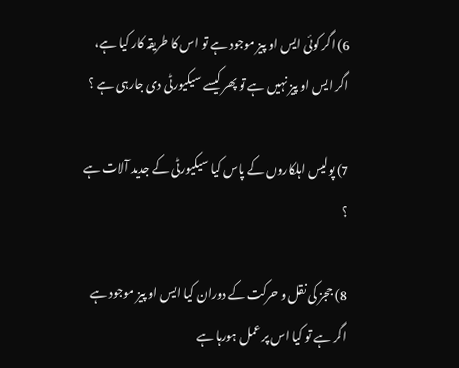6) اگر کوئی ایس او پیز موجود ہے تو اس کا طریقہ کار کیا ہے، اگر ایس او پیز نہیں ہے تو پھر کیسے سیکیورٹی دی جارہی ہے ؟

7) پولیس اہلکاروں کے پاس کیا سیکیورٹی کے جدید آلات ہے ؟

8) ججز کی نقل و حرکت کے دوران کیا ایس او پیز موجود ہے اگر ہے تو کیا اس پر عمل ہورہا ہے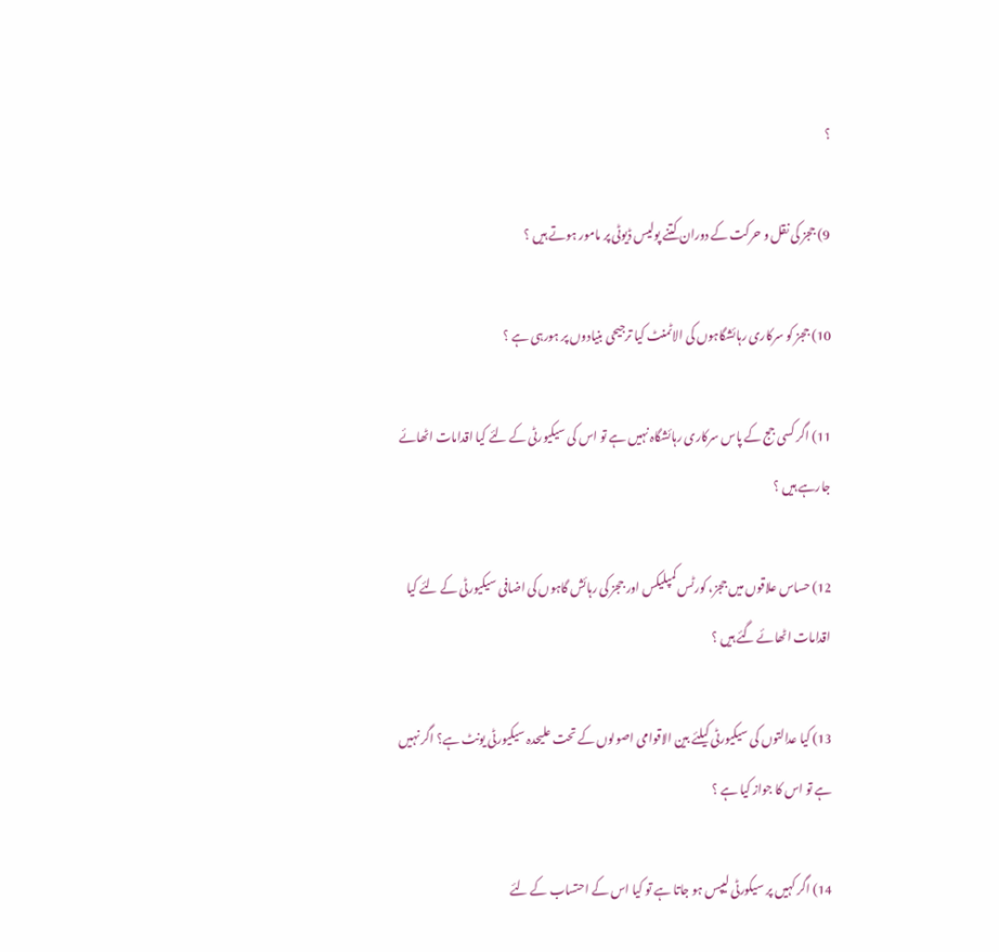؟

9) ججز کی نقل و حرکت کے دوران کتنے پولیس ڈیوٹی پر مامور ہوتے ہیں ؟

10) ججز کو سرکاری رہائشگاہوں کی الاٹمنٹ کیا ترجیحی بنیادوں پر ہورہی ہے ؟

11) اگر کسی جج کے پاس سرکاری رہائشگاہ نہیں ہے تو اس کی سیکیورٹی کے لئے کیا اقدامات اٹھائے جارہے ہیں ؟

12) حساس علاقوں میں ججز، کورٹس کمپلیکس اور ججز کی رہائش گاہوں کی اضافی سیکیورٹی کے لئے کیا اقدامات اٹھائے گئے ہیں ؟

13) کیا عدالتوں کی سیکیورٹی کیلئے بین الاقوامی اصولوں کے تحت علیحدہ سیکیورٹی یونٹ ہے؟ اگر نہیں ہے تو اس کا جواز کیا ہے ؟

14) اگر کہیں پر سیکورٹی لیپس ہو جاتا ہے تو کیا اس کے احتساب کے لئے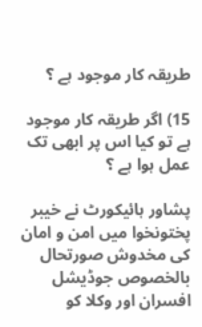طریقہ کار موجود ہے ؟

15) اگر طریقہ کار موجود ہے تو کیا اس پر ابھی تک عمل ہوا ہے ؟

پشاور ہائیکورٹ نے خیبر پختونخوا میں امن و امان کی مخدوش صورتحال بالخصوص جوڈیشل افسران اور وکلا کو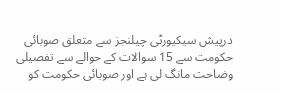درپیش سیکیورٹی چیلنجز سے متعلق صوبائی حکومت سے 15 سوالات کے حوالے سے تفصیلی وضاحت مانگ لی ہے اور صوبائی حکومت کو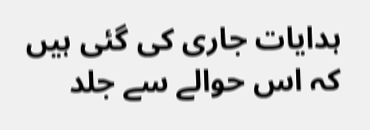ہدایات جاری کی گئی ہیں کہ اس حوالے سے جلد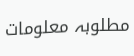مطلوبہ معلومات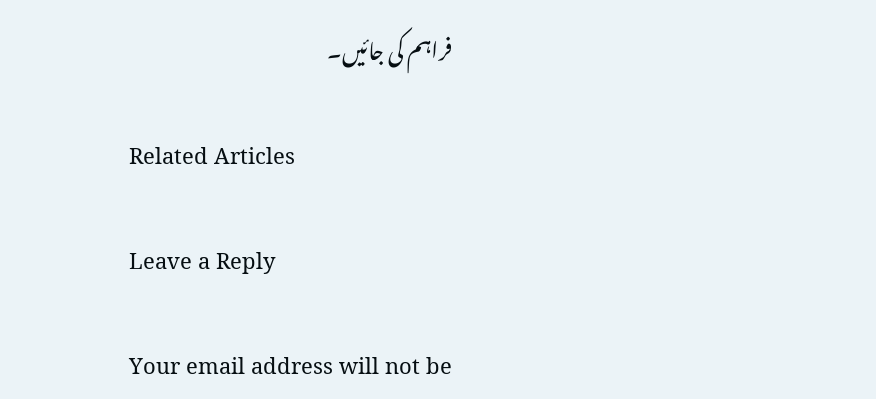فراہم کی جائیں۔

Related Articles

Leave a Reply

Your email address will not be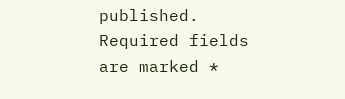published. Required fields are marked *